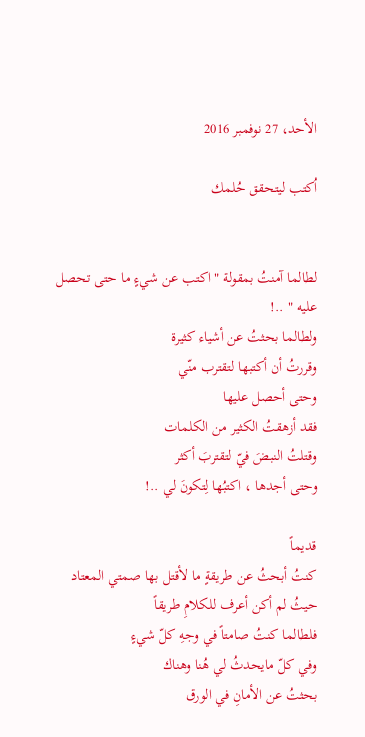الأحد، 27 نوفمبر 2016

اُكتب ليتحقق حُلمك


لطالما آمنتُ بمقولة " اكتب عن شيءٍ ما حتى تحصل عليه " ..!
ولطالما بحثتُ عن أشياء كثيرة
وقررتُ أن أكتبها لتقترب منّي
وحتى أحصل عليها
فقد أزهقتُ الكثير من الكلمات
وقتلتُ النبضَ فيّ لتقتربَ أكثر
وحتى أجدها ، اكتبُها لِتكونَ لي ..!

قديماً
كنتُ أبحثُ عن طريقةٍ ما لأقتل بها صمتي المعتاد
حيثُ لم أكن أعرف للكلامِ طريقاً
فلطالما كنتُ صامتاً في وجهِ كلّ شيءٍ
وفي كلّ مايحدثُ لي هُنا وهناك
بحثتُ عن الأمانِ في الورق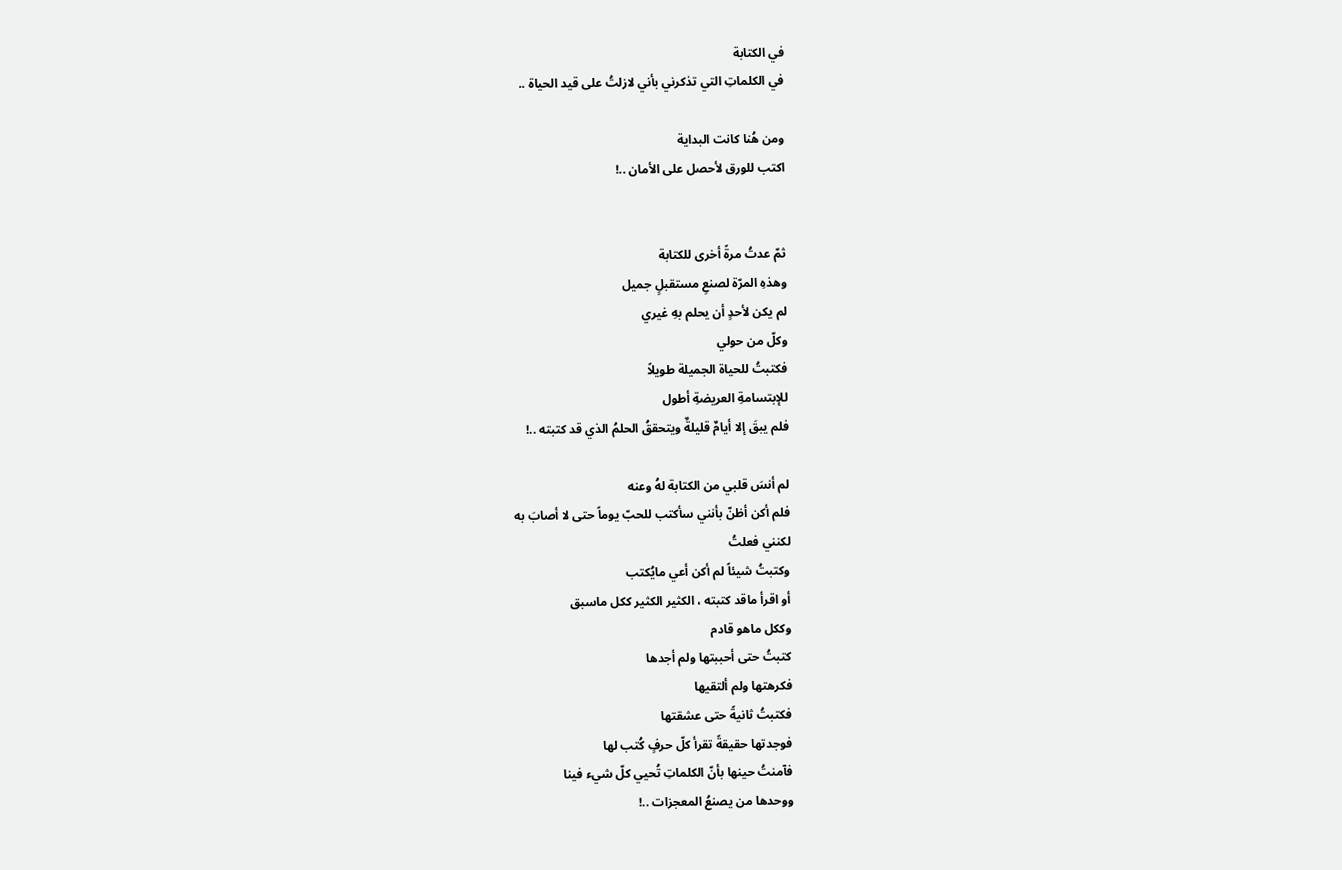في الكتابة
في الكلماتِ التي تذكرني بأني لازلتُ على قيد الحياة ..

ومن هُنا كانت البداية
اكتب للورق لأحصل على الأمان ..!


ثمّ عدتُ مرةً أخرى للكتابة
وهذهِ المرّة لصنعِ مستقبلٍ جميل
لم يكن لأحدٍ أن يحلم بهِ غيري
وكلّ من حولي
فكتبتُ للحياة الجميلة طويلاً
للإبتسامةِ العريضةِ أطول
فلم يبقَ إلا أيامٌ قليلةٌ ويتحققُ الحلمُ الذي قد كتبته ..!

لم أنسَ قلبي من الكتابة لهُ وعنه
فلم أكن أظنّ بأنني سأكتب للحبّ يوماً حتى لا أصابَ به
لكنني فعلتُ
وكتبتُ شيئاً لم أكن أعي مايُكتب
أو اقرأ ماقد كتبته ، الكثير الكثير ككل ماسبق
وككل ماهو قادم
كتبتُ حتى أحببتها ولم أجدها
فكرهتها ولم ألتقيها
فكتبتُ ثانيةً حتى عشقتها
فوجدتها حقيقةً تقرأ كلّ حرفٍ كُتب لها
فآمنتُ حينها بأنّ الكلماتِ تُحيي كلّ شيء فينا
ووحدها من يصنعُ المعجزات ..!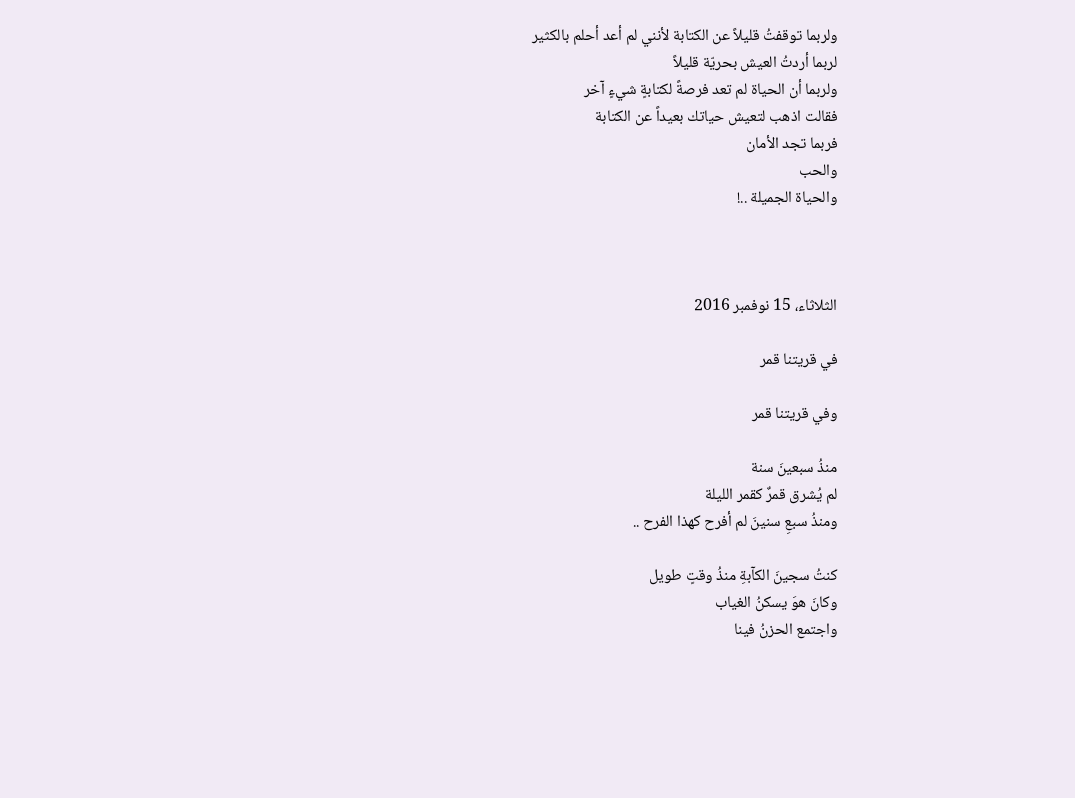ولربما توقفتُ قليلاً عن الكتابة لأنني لم أعد أحلم بالكثير
لربما أردتُ العيش بحريّة قليلاً
ولربما أن الحياة لم تعد فرصةً لكتابةٍ شيءٍ آخر
فقالت اذهب لتعيش حياتك بعيداً عن الكتابة
فربما تجد الأمان
والحب
والحياة الجميلة ..!



الثلاثاء، 15 نوفمبر 2016

في قريتنا قمر

وفي قريتنا قمر

منذُ سبعينَ سنة
لم يُشرق قمرٌ كقمر الليلة
ومنذُ سبعِ سنينَ لم أفرح كهذا الفرح ..

كنتُ سجينَ الكآبةِ منذُ وقتٍ طويل
وكانَ هوَ يسكنُ الغياب
واجتمع الحزنُ فينا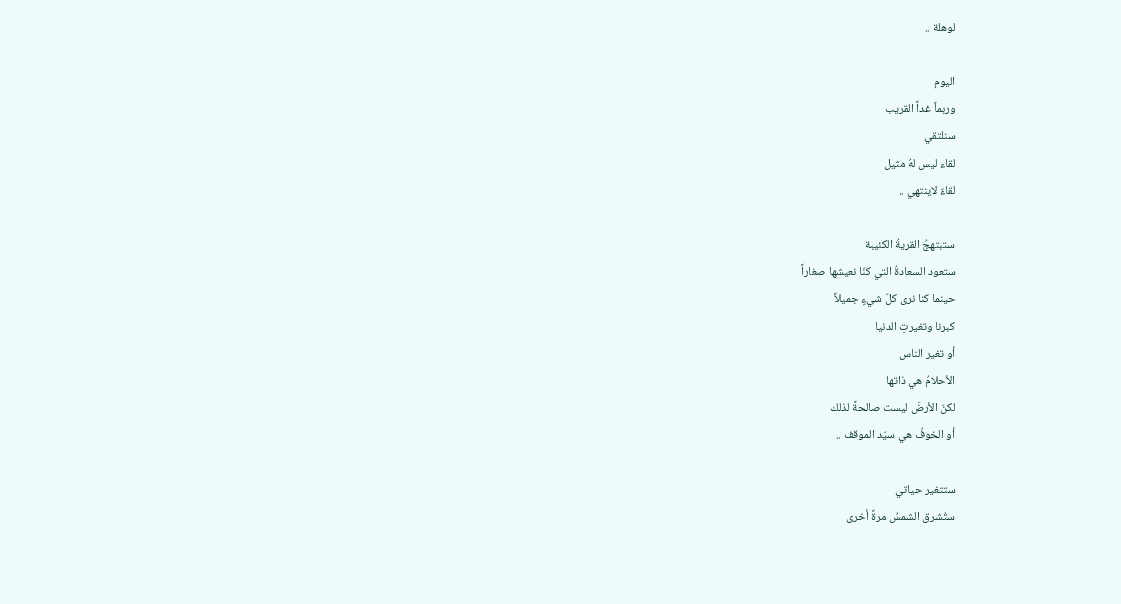لوهلة ..

اليوم
وربماً غداً القريب
سنلتقي
لقاء ليس لهُ مثيل
لقاءٌ لاينتهي ..

ستبتهجُ القريةُ الكئيبة
ستعود السعادةُ التي كنّا نعيشها صغاراً
حينما كنا نرى كلّ شيءٍ جميلاً
كبرنا وتغيرتِ الدنيا
أو تغير الناس
الأحلامُ هي ذاتها
لكنّ الأرضَ ليست صالحةً لذلك
أو الخوفُ هي سيّد الموقف ..

ستتغير حياتي
ستُشرق الشمسُ مرةً أخرى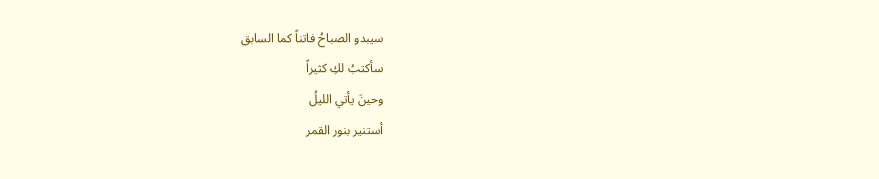سيبدو الصباحُ فاتناً كما السابق
سأكتبُ لكِ كثيراً
وحينَ يأتي الليلُ
أستنير بنور القمر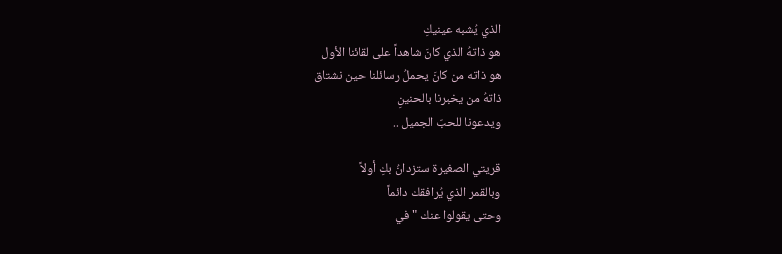الذي يُشبه عينيكِ
هو ذاتهُ الذي كانَ شاهداً على لقائنا الأول
هو ذاته من كانَ يحملُ رسائلنا حين نشتاق
ذاتهُ من يخبرنا بالحنينِ
ويدعونا للحبّ الجميل ..

قريتي الصغيرة ستزدانُ بكِ أولاً
وبالقمر الذي يُرافقك دائماً
وحتى يقولوا عنك " في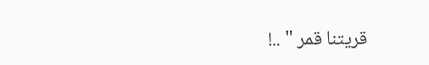قريتنا قمر " ..!